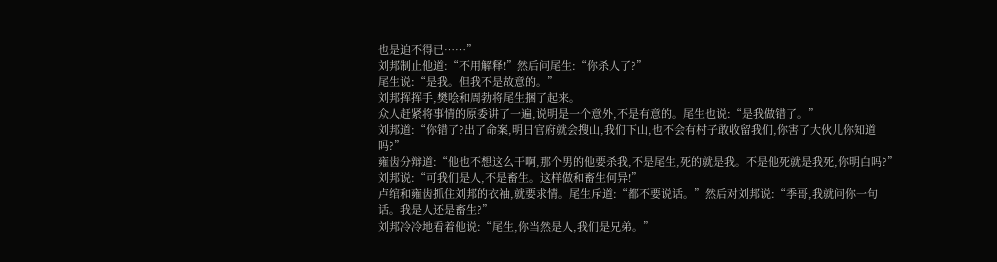也是迫不得已……”
刘邦制止他道:“不用解释!”然后问尾生:“你杀人了?”
尾生说:“是我。但我不是故意的。”
刘邦挥挥手,樊哙和周勃将尾生捆了起来。
众人赶紧将事情的原委讲了一遍,说明是一个意外,不是有意的。尾生也说:“是我做错了。”
刘邦道:“你错了?出了命案,明日官府就会搜山,我们下山,也不会有村子敢收留我们,你害了大伙儿你知道吗?”
雍齿分辩道:“他也不想这么干啊,那个男的他要杀我,不是尾生,死的就是我。不是他死就是我死,你明白吗?”
刘邦说:“可我们是人,不是畜生。这样做和畜生何异!”
卢绾和雍齿抓住刘邦的衣袖,就要求情。尾生斥道:“都不要说话。”然后对刘邦说:“季哥,我就问你一句话。我是人还是畜生?”
刘邦冷冷地看着他说:“尾生,你当然是人,我们是兄弟。”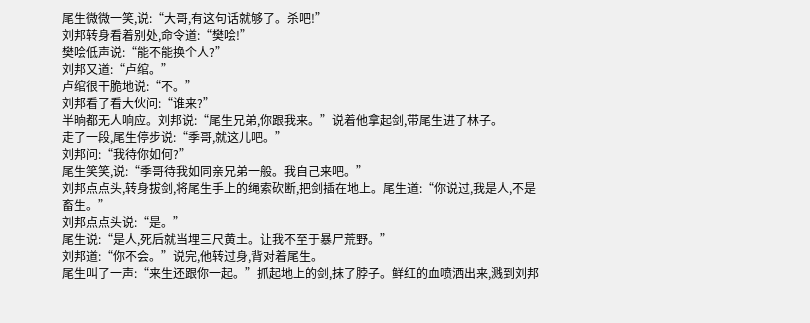尾生微微一笑,说:“大哥,有这句话就够了。杀吧!”
刘邦转身看着别处,命令道:“樊哙!”
樊哙低声说:“能不能换个人?”
刘邦又道:“卢绾。”
卢绾很干脆地说:“不。”
刘邦看了看大伙问:“谁来?”
半晌都无人响应。刘邦说:“尾生兄弟,你跟我来。”说着他拿起剑,带尾生进了林子。
走了一段,尾生停步说:“季哥,就这儿吧。”
刘邦问:“我待你如何?”
尾生笑笑,说:“季哥待我如同亲兄弟一般。我自己来吧。”
刘邦点点头,转身拔剑,将尾生手上的绳索砍断,把剑插在地上。尾生道:“你说过,我是人,不是畜生。”
刘邦点点头说:“是。”
尾生说:“是人,死后就当埋三尺黄土。让我不至于暴尸荒野。”
刘邦道:“你不会。”说完,他转过身,背对着尾生。
尾生叫了一声:“来生还跟你一起。”抓起地上的剑,抹了脖子。鲜红的血喷洒出来,溅到刘邦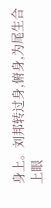身上。刘邦转过身,俯身,为尾生合上眼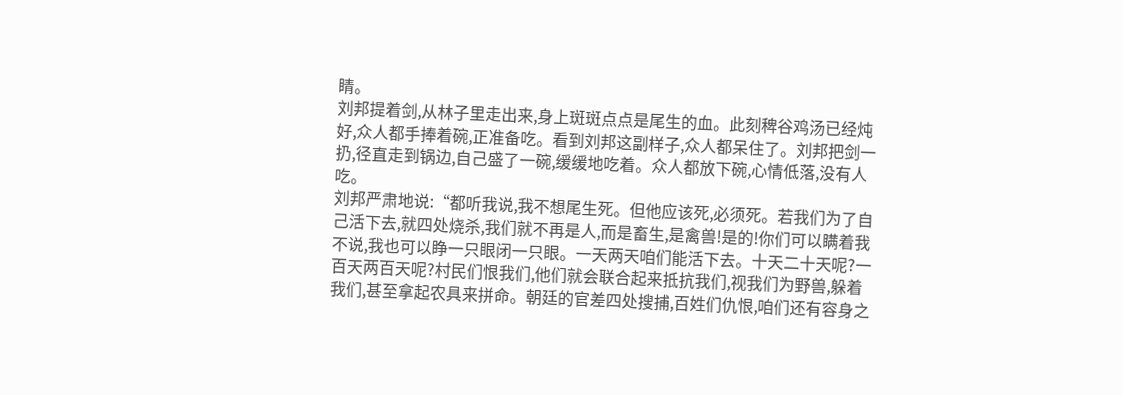睛。
刘邦提着剑,从林子里走出来,身上斑斑点点是尾生的血。此刻稗谷鸡汤已经炖好,众人都手捧着碗,正准备吃。看到刘邦这副样子,众人都呆住了。刘邦把剑一扔,径直走到锅边,自己盛了一碗,缓缓地吃着。众人都放下碗,心情低落,没有人吃。
刘邦严肃地说:“都听我说,我不想尾生死。但他应该死,必须死。若我们为了自己活下去,就四处烧杀,我们就不再是人,而是畜生,是禽兽!是的!你们可以瞒着我不说,我也可以睁一只眼闭一只眼。一天两天咱们能活下去。十天二十天呢?一百天两百天呢?村民们恨我们,他们就会联合起来抵抗我们,视我们为野兽,躲着我们,甚至拿起农具来拼命。朝廷的官差四处搜捕,百姓们仇恨,咱们还有容身之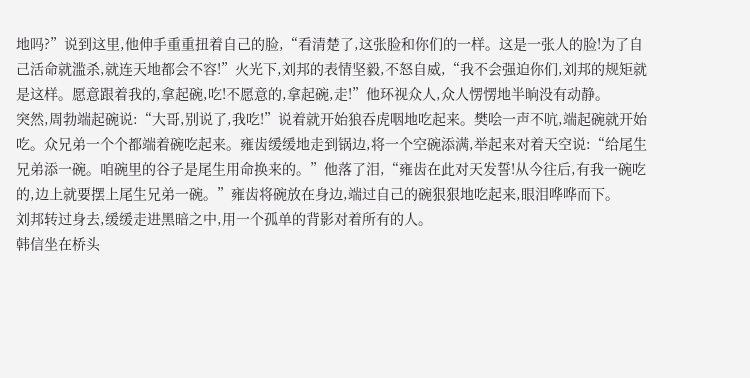地吗?”说到这里,他伸手重重扭着自己的脸,“看清楚了,这张脸和你们的一样。这是一张人的脸!为了自己活命就滥杀,就连天地都会不容!”火光下,刘邦的表情坚毅,不怒自威,“我不会强迫你们,刘邦的规矩就是这样。愿意跟着我的,拿起碗,吃!不愿意的,拿起碗,走!”他环视众人,众人愣愣地半晌没有动静。
突然,周勃端起碗说:“大哥,别说了,我吃!”说着就开始狼吞虎咽地吃起来。樊哙一声不吭,端起碗就开始吃。众兄弟一个个都端着碗吃起来。雍齿缓缓地走到锅边,将一个空碗添满,举起来对着天空说:“给尾生兄弟添一碗。咱碗里的谷子是尾生用命换来的。”他落了泪,“雍齿在此对天发誓!从今往后,有我一碗吃的,边上就要摆上尾生兄弟一碗。”雍齿将碗放在身边,端过自己的碗狠狠地吃起来,眼泪哗哗而下。
刘邦转过身去,缓缓走进黑暗之中,用一个孤单的背影对着所有的人。
韩信坐在桥头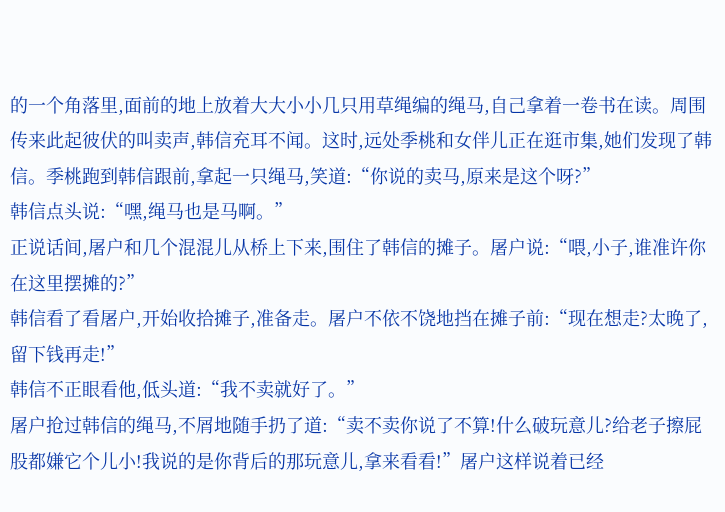的一个角落里,面前的地上放着大大小小几只用草绳编的绳马,自己拿着一卷书在读。周围传来此起彼伏的叫卖声,韩信充耳不闻。这时,远处季桃和女伴儿正在逛市集,她们发现了韩信。季桃跑到韩信跟前,拿起一只绳马,笑道:“你说的卖马,原来是这个呀?”
韩信点头说:“嘿,绳马也是马啊。”
正说话间,屠户和几个混混儿从桥上下来,围住了韩信的摊子。屠户说:“喂,小子,谁准许你在这里摆摊的?”
韩信看了看屠户,开始收拾摊子,准备走。屠户不依不饶地挡在摊子前:“现在想走?太晚了,留下钱再走!”
韩信不正眼看他,低头道:“我不卖就好了。”
屠户抢过韩信的绳马,不屑地随手扔了道:“卖不卖你说了不算!什么破玩意儿?给老子擦屁股都嫌它个儿小!我说的是你背后的那玩意儿,拿来看看!”屠户这样说着已经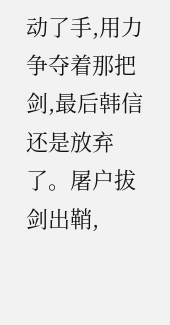动了手,用力争夺着那把剑,最后韩信还是放弃了。屠户拔剑出鞘,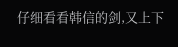仔细看看韩信的剑,又上下